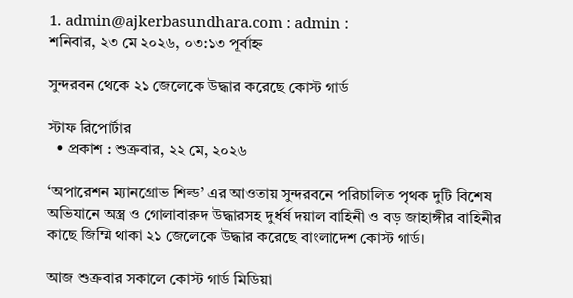1. admin@ajkerbasundhara.com : admin :
শনিবার, ২৩ মে ২০২৬, ০৩:১৩ পূর্বাহ্ন

সুন্দরবন থেকে ২১ জেলেকে উদ্ধার করেছে কোস্ট গার্ড

স্টাফ রিপোর্টার
  • প্রকাশ : শুক্রবার, ২২ মে, ২০২৬

‘অপারেশন ম্যানগ্রোভ শিল্ড’ এর আওতায় সুন্দরবনে পরিচালিত পৃথক দুটি বিশেষ অভিযানে অস্ত্র ও গোলাবারুদ উদ্ধারসহ দুর্ধর্ষ দয়াল বাহিনী ও বড় জাহাঙ্গীর বাহিনীর কাছে জিম্মি থাকা ২১ জেলেকে উদ্ধার করেছে বাংলাদেশ কোস্ট গার্ড।

আজ শুক্রবার সকালে কোস্ট গার্ড মিডিয়া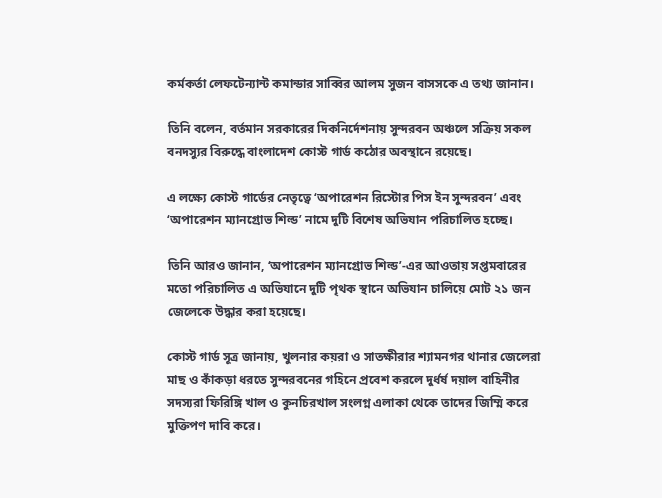কর্মকর্তা লেফটেন্যান্ট কমান্ডার সাব্বির আলম সুজন বাসসকে এ তথ্য জানান।

তিনি বলেন, বর্তমান সরকারের দিকনির্দেশনায় সুন্দরবন অঞ্চলে সক্রিয় সকল বনদস্যুর বিরুদ্ধে বাংলাদেশ কোস্ট গার্ড কঠোর অবস্থানে রয়েছে।

এ লক্ষ্যে কোস্ট গার্ডের নেতৃত্বে ‘অপারেশন রিস্টোর পিস ইন সুন্দরবন’ এবং ‘অপারেশন ম্যানগ্রোভ শিল্ড’ নামে দুটি বিশেষ অভিযান পরিচালিত হচ্ছে।

তিনি আরও জানান, ‘অপারেশন ম্যানগ্রোভ শিল্ড’-এর আওতায় সপ্তমবারের মতো পরিচালিত এ অভিযানে দুটি পৃথক স্থানে অভিযান চালিয়ে মোট ২১ জন জেলেকে উদ্ধার করা হয়েছে।

কোস্ট গার্ড সূত্র জানায়, খুলনার কয়রা ও সাতক্ষীরার শ্যামনগর থানার জেলেরা মাছ ও কাঁকড়া ধরতে সুন্দরবনের গহিনে প্রবেশ করলে দুর্ধর্ষ দয়াল বাহিনীর সদস্যরা ফিরিঙ্গি খাল ও কুনচিরখাল সংলগ্ন এলাকা থেকে তাদের জিম্মি করে মুক্তিপণ দাবি করে।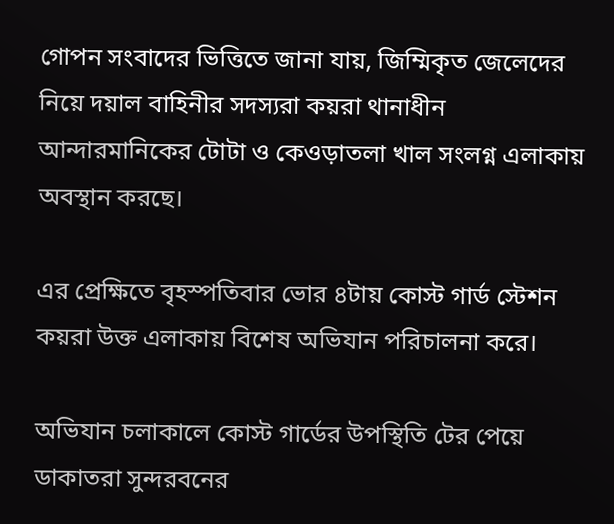গোপন সংবাদের ভিত্তিতে জানা যায়, জিম্মিকৃত জেলেদের নিয়ে দয়াল বাহিনীর সদস্যরা কয়রা থানাধীন আন্দারমানিকের টোটা ও কেওড়াতলা খাল সংলগ্ন এলাকায় অবস্থান করছে।

এর প্রেক্ষিতে বৃহস্পতিবার ভোর ৪টায় কোস্ট গার্ড স্টেশন কয়রা উক্ত এলাকায় বিশেষ অভিযান পরিচালনা করে।

অভিযান চলাকালে কোস্ট গার্ডের উপস্থিতি টের পেয়ে ডাকাতরা সুন্দরবনের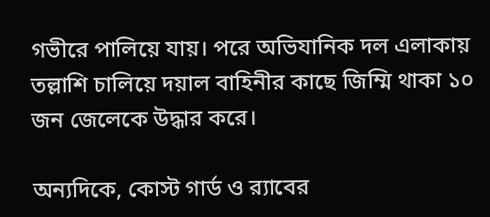গভীরে পালিয়ে যায়। পরে অভিযানিক দল এলাকায় তল্লাশি চালিয়ে দয়াল বাহিনীর কাছে জিম্মি থাকা ১০ জন জেলেকে উদ্ধার করে।

অন্যদিকে, কোস্ট গার্ড ও র‌্যাবের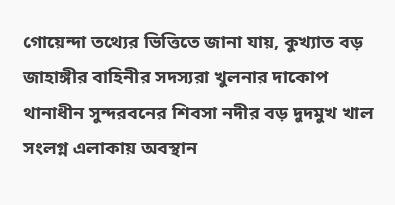গোয়েন্দা তথ্যের ভিত্তিতে জানা যায়, কুখ্যাত বড় জাহাঙ্গীর বাহিনীর সদস্যরা খুলনার দাকোপ থানাধীন সুন্দরবনের শিবসা নদীর বড় দুদমুখ খাল সংলগ্ন এলাকায় অবস্থান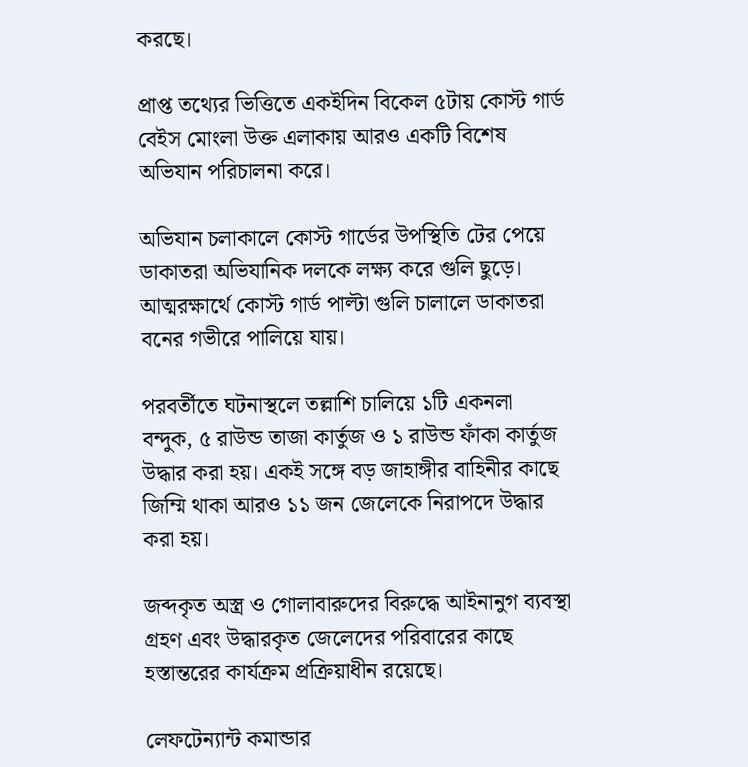করছে।

প্রাপ্ত তথ্যের ভিত্তিতে একইদিন বিকেল ৫টায় কোস্ট গার্ড বেইস মোংলা উক্ত এলাকায় আরও একটি বিশেষ অভিযান পরিচালনা করে।

অভিযান চলাকালে কোস্ট গার্ডের উপস্থিতি টের পেয়ে ডাকাতরা অভিযানিক দলকে লক্ষ্য করে গুলি ছুড়ে। আত্মরক্ষার্থে কোস্ট গার্ড পাল্টা গুলি চালালে ডাকাতরা বনের গভীরে পালিয়ে যায়।

পরবর্তীতে ঘটনাস্থলে তল্লাশি চালিয়ে ১টি একনলা বন্দুক, ৫ রাউন্ড তাজা কার্তুজ ও ১ রাউন্ড ফাঁকা কার্তুজ উদ্ধার করা হয়। একই সঙ্গে বড় জাহাঙ্গীর বাহিনীর কাছে জিম্মি থাকা আরও ১১ জন জেলেকে নিরাপদে উদ্ধার করা হয়।

জব্দকৃত অস্ত্র ও গোলাবারুদের বিরুদ্ধে আইনানুগ ব্যবস্থা গ্রহণ এবং উদ্ধারকৃত জেলেদের পরিবারের কাছে হস্তান্তরের কার্যক্রম প্রক্রিয়াধীন রয়েছে।

লেফটেন্যান্ট কমান্ডার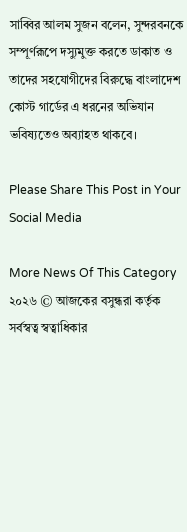সাব্বির আলম সুজন বলেন, সুন্দরবনকে সম্পূর্ণরূপে দস্যুমুক্ত করতে ডাকাত ও তাদের সহযোগীদের বিরুদ্ধে বাংলাদেশ কোস্ট গার্ডের এ ধরনের অভিযান ভবিষ্যতেও অব্যাহত থাকবে।

Please Share This Post in Your Social Media

More News Of This Category
২০২৬ © আজকের বসুন্ধরা কর্তৃক সর্বস্বত্ব স্বত্বাধিকার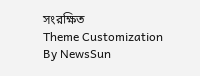সংরক্ষিত
Theme Customization By NewsSun